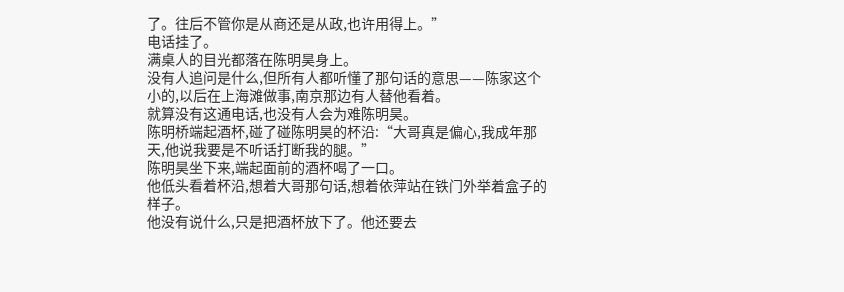了。往后不管你是从商还是从政,也许用得上。”
电话挂了。
满桌人的目光都落在陈明昊身上。
没有人追问是什么,但所有人都听懂了那句话的意思——陈家这个小的,以后在上海滩做事,南京那边有人替他看着。
就算没有这通电话,也没有人会为难陈明昊。
陈明桥端起酒杯,碰了碰陈明昊的杯沿:“大哥真是偏心,我成年那天,他说我要是不听话打断我的腿。”
陈明昊坐下来,端起面前的酒杯喝了一口。
他低头看着杯沿,想着大哥那句话,想着依萍站在铁门外举着盒子的样子。
他没有说什么,只是把酒杯放下了。他还要去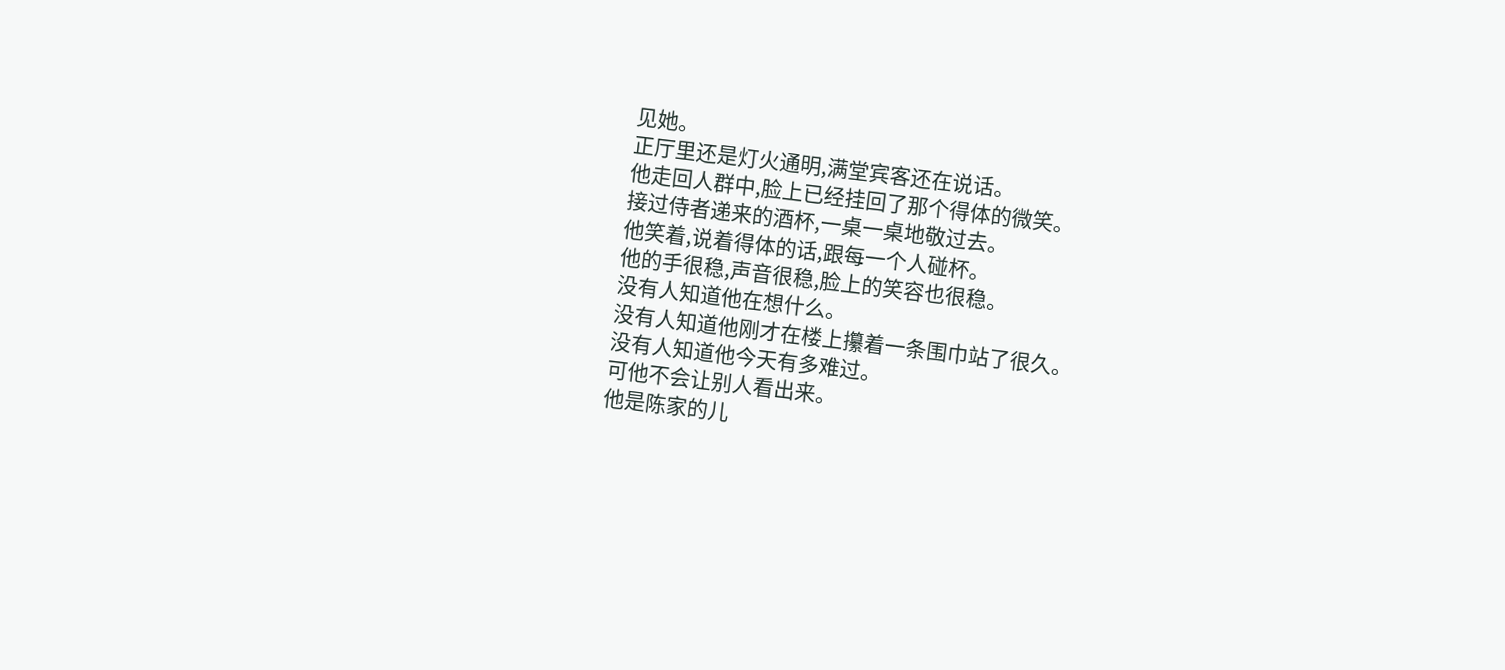见她。
正厅里还是灯火通明,满堂宾客还在说话。
他走回人群中,脸上已经挂回了那个得体的微笑。
接过侍者递来的酒杯,一桌一桌地敬过去。
他笑着,说着得体的话,跟每一个人碰杯。
他的手很稳,声音很稳,脸上的笑容也很稳。
没有人知道他在想什么。
没有人知道他刚才在楼上攥着一条围巾站了很久。
没有人知道他今天有多难过。
可他不会让别人看出来。
他是陈家的儿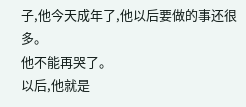子,他今天成年了,他以后要做的事还很多。
他不能再哭了。
以后,他就是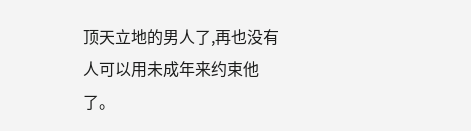顶天立地的男人了,再也没有人可以用未成年来约束他了。